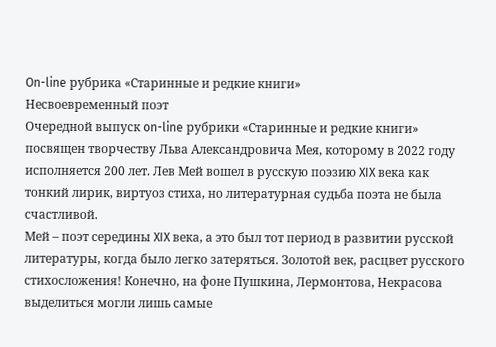On-line рубрика «Старинные и редкие книги»
Несвоевременный поэт
Очередной выпуск on-line рубрики «Старинные и редкие книги» посвящен творчеству Льва Александровича Мея, которому в 2022 году исполняется 200 лет. Лев Мей вошел в русскую поэзию XIX века как тонкий лирик, виртуоз стиха, но литературная судьба поэта не была счастливой.
Мей – поэт середины XIX века, а это был тот период в развитии русской литературы, когда было легко затеряться. Золотой век, расцвет русского стихосложения! Конечно, на фоне Пушкина, Лермонтова, Некрасова выделиться могли лишь самые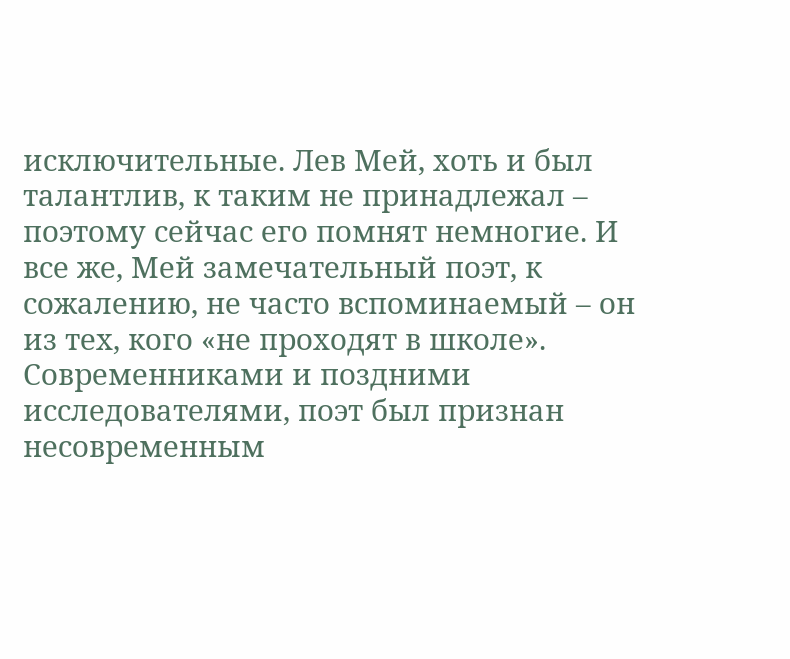исключительные. Лев Мей, хоть и был талантлив, к таким не принадлежал – поэтому сейчас его помнят немногие. И все же, Мей замечательный поэт, к сожалению, не часто вспоминаемый – он из тех, кого «не проходят в школе».
Современниками и поздними исследователями, поэт был признан несовременным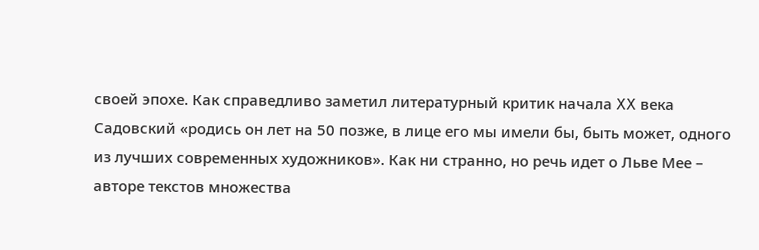своей эпохе. Как справедливо заметил литературный критик начала XX века Садовский «родись он лет на 50 позже, в лице его мы имели бы, быть может, одного из лучших современных художников». Как ни странно, но речь идет о Льве Мее – авторе текстов множества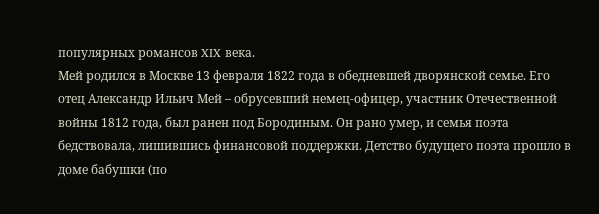популярных романсов XIX века.
Мей родился в Москве 13 февраля 1822 года в обедневшей дворянской семье. Его отец Александр Ильич Мей – обрусевший немец-офицер, участник Отечественной войны 1812 года, был ранен под Бородиным. Он рано умер, и семья поэта бедствовала, лишившись финансовой поддержки. Детство будущего поэта прошло в доме бабушки (по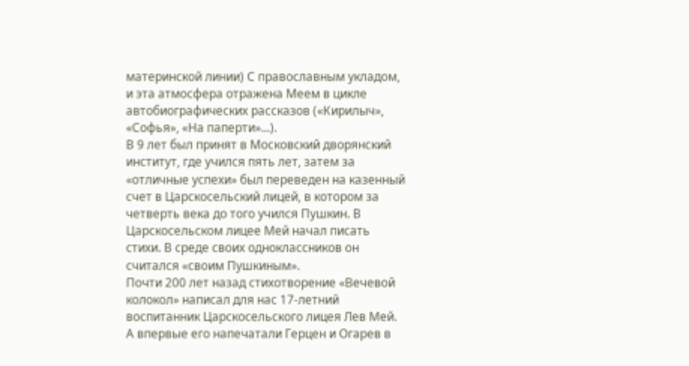материнской линии) С православным укладом, и эта атмосфера отражена Меем в цикле автобиографических рассказов («Кирилыч», «Софья», «На паперти»...).
В 9 лет был принят в Московский дворянский институт, где учился пять лет, затем за «отличные успехи» был переведен на казенный счет в Царскосельский лицей, в котором за четверть века до того учился Пушкин. В Царскосельском лицее Мей начал писать стихи. В среде своих одноклассников он считался «своим Пушкиным».
Почти 200 лет назад стихотворение «Вечевой колокол» написал для нас 17-летний воспитанник Царскосельского лицея Лев Мей. А впервые его напечатали Герцен и Огарев в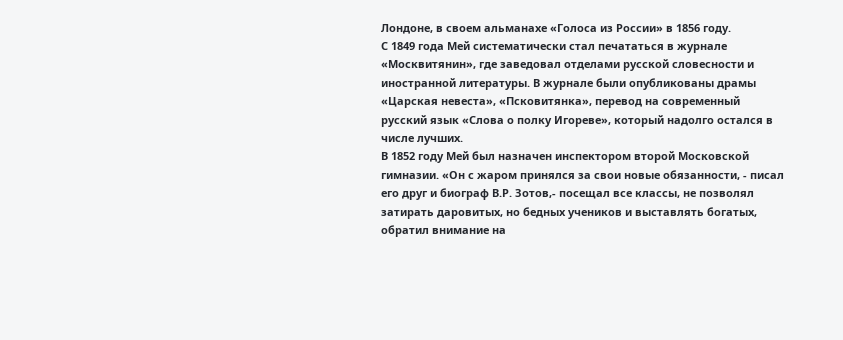Лондоне, в своем альманахе «Голоса из России» в 1856 году.
С 1849 года Мей систематически стал печататься в журнале «Москвитянин», где заведовал отделами русской словесности и иностранной литературы. В журнале были опубликованы драмы «Царская невеста», «Псковитянка», перевод на современный русский язык «Слова о полку Игореве», который надолго остался в числе лучших.
В 1852 году Мей был назначен инспектором второй Московской гимназии. «Он с жаром принялся за свои новые обязанности, - писал его друг и биограф В.Р. Зотов,- посещал все классы, не позволял затирать даровитых, но бедных учеников и выставлять богатых, обратил внимание на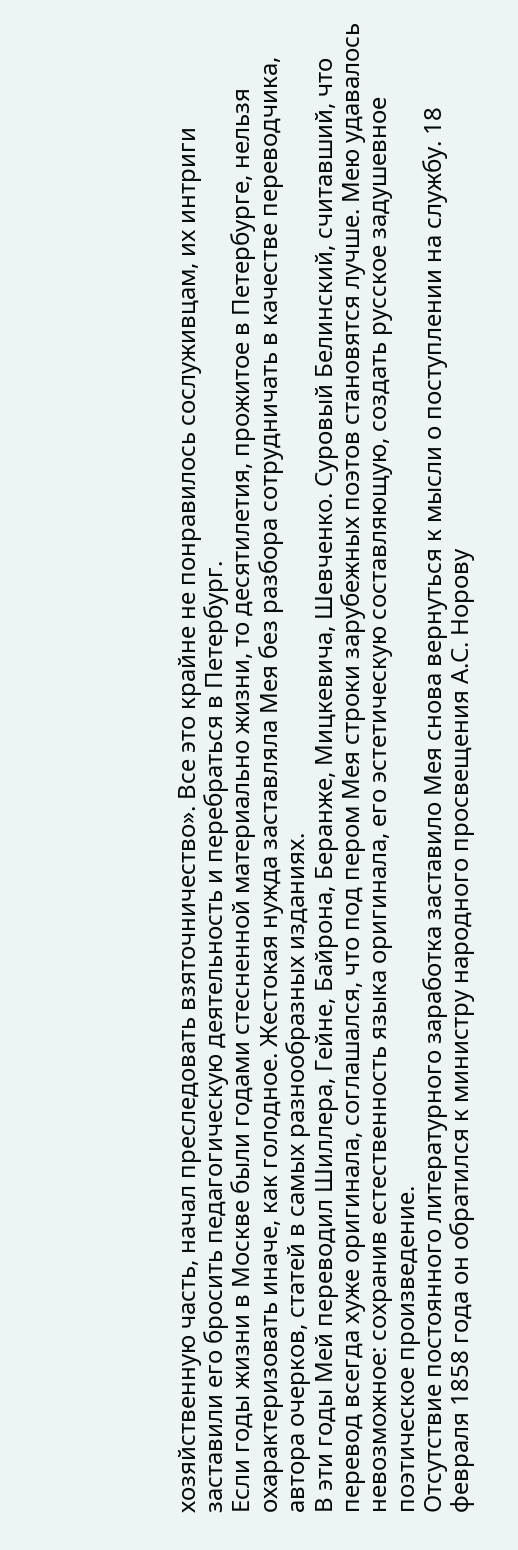хозяйственную часть, начал преследовать взяточничество». Все это крайне не понравилось сослуживцам, их интриги заставили его бросить педагогическую деятельность и перебраться в Петербург.
Если годы жизни в Москве были годами стесненной материально жизни, то десятилетия, прожитое в Петербурге, нельзя охарактеризовать иначе, как голодное. Жестокая нужда заставляла Мея без разбора сотрудничать в качестве переводчика, автора очерков, статей в самых разнообразных изданиях.
В эти годы Мей переводил Шиллера, Гейне, Байрона, Беранже, Мицкевича, Шевченко. Суровый Белинский, считавший, что перевод всегда хуже оригинала, соглашался, что под пером Мея строки зарубежных поэтов становятся лучше. Мею удавалось невозможное: сохранив естественность языка оригинала, его эстетическую составляющую, создать русское задушевное поэтическое произведение.
Отсутствие постоянного литературного заработка заставило Мея снова вернуться к мысли о поступлении на службу. 18 февраля 1858 года он обратился к министру народного просвещения А.С. Норову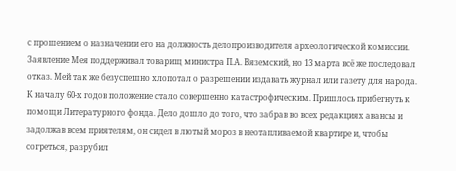с прошением о назначении его на должность делопроизводителя археологической комиссии. Заявление Мея поддерживал товарищ министра П.А. Вяземский, но 13 марта всё же последовал отказ. Мей так же безуспешно хлопотал о разрешении издавать журнал или газету для народа.
К началу 60-х годов положение стало совершенно катастрофическим. Пришлось прибегнуть к помощи Литературного фонда. Дело дошло до того, что забрав во всех редакциях авансы и задолжав всем приятелям, он сидел в лютый мороз в неотапливаемой квартире и, чтобы согреться, разрубил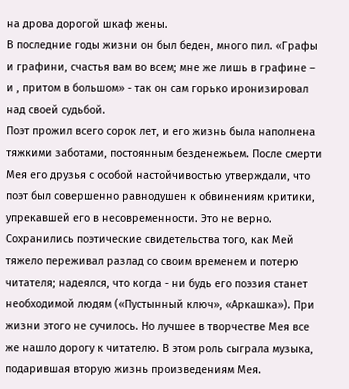на дрова дорогой шкаф жены.
В последние годы жизни он был беден, много пил. «Графы и графини, счастья вам во всем; мне же лишь в графине – и , притом в большом» - так он сам горько иронизировал над своей судьбой.
Поэт прожил всего сорок лет, и его жизнь была наполнена тяжкими заботами, постоянным безденежьем. После смерти Мея его друзья с особой настойчивостью утверждали, что поэт был совершенно равнодушен к обвинениям критики, упрекавшей его в несовременности. Это не верно. Сохранились поэтические свидетельства того, как Мей тяжело переживал разлад со своим временем и потерю читателя; надеялся, что когда - ни будь его поэзия станет необходимой людям («Пустынный ключ», «Аркашка»). При жизни этого не сучилось. Но лучшее в творчестве Мея все же нашло дорогу к читателю. В этом роль сыграла музыка, подарившая вторую жизнь произведениям Мея.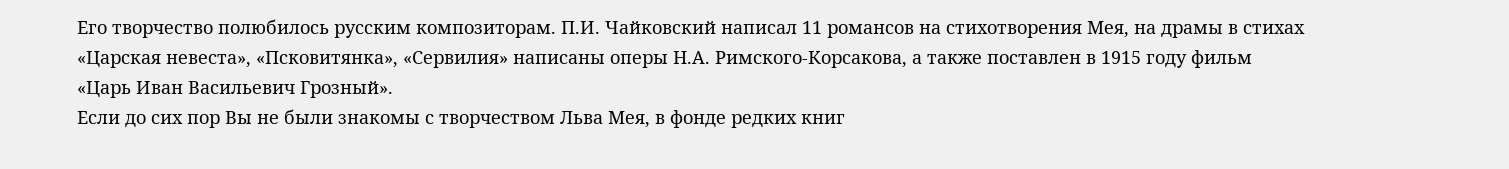Его творчество полюбилось русским композиторам. П.И. Чайковский написал 11 романсов на стихотворения Мея, на драмы в стихах «Царская невеста», «Псковитянка», «Сервилия» написаны оперы Н.А. Римского-Корсакова, а также поставлен в 1915 году фильм «Царь Иван Васильевич Грозный».
Если до сих пор Вы не были знакомы с творчеством Льва Мея, в фонде редких книг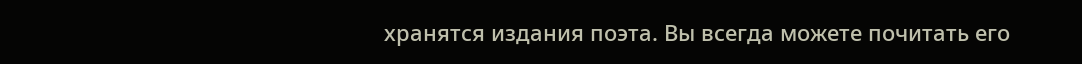хранятся издания поэта. Вы всегда можете почитать его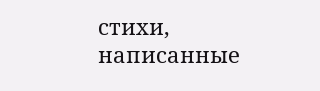стихи, написанные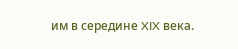им в середине XIX века.